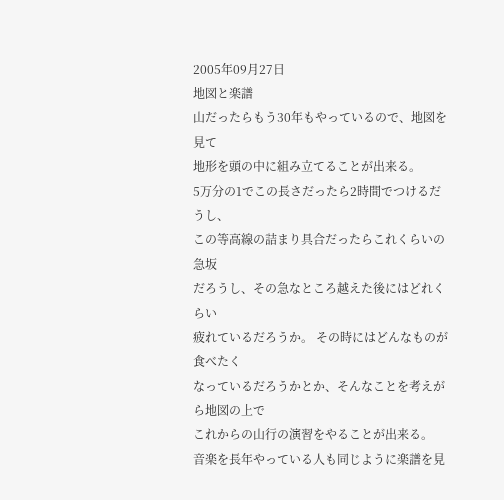2005年09月27日
地図と楽譜
山だったらもう30年もやっているので、地図を見て
地形を頭の中に組み立てることが出来る。
5万分の1でこの長さだったら2時間でつけるだうし、
この等高線の詰まり具合だったらこれくらいの急坂
だろうし、その急なところ越えた後にはどれくらい
疲れているだろうか。 その時にはどんなものが食べたく
なっているだろうかとか、そんなことを考えがら地図の上で
これからの山行の演習をやることが出来る。
音楽を長年やっている人も同じように楽譜を見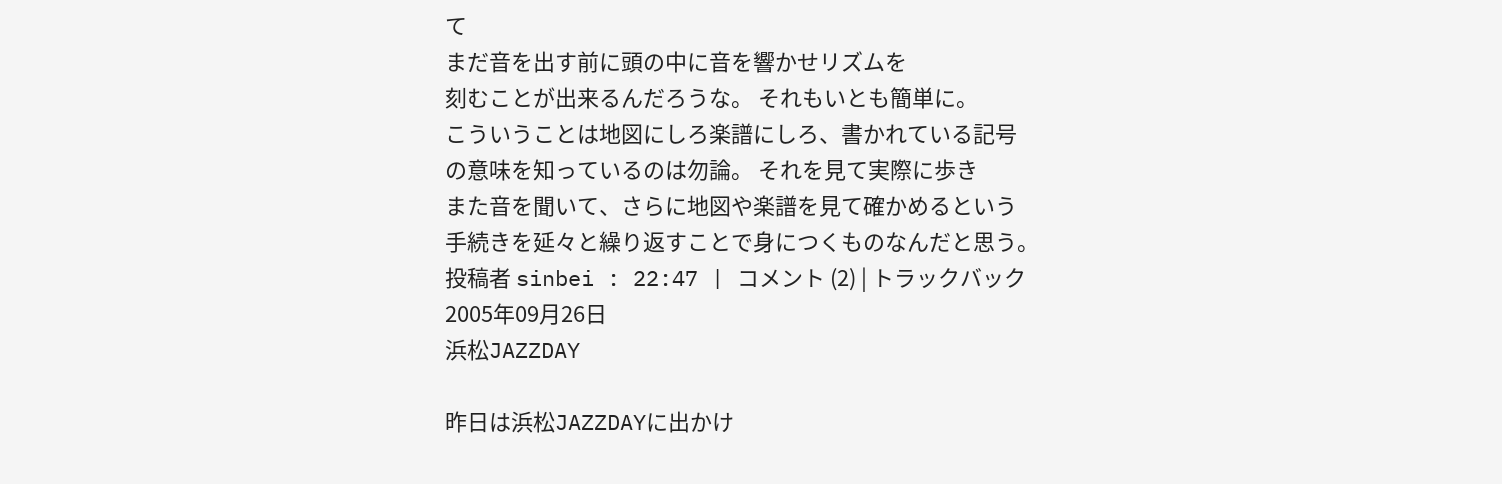て
まだ音を出す前に頭の中に音を響かせリズムを
刻むことが出来るんだろうな。 それもいとも簡単に。
こういうことは地図にしろ楽譜にしろ、書かれている記号
の意味を知っているのは勿論。 それを見て実際に歩き
また音を聞いて、さらに地図や楽譜を見て確かめるという
手続きを延々と繰り返すことで身につくものなんだと思う。
投稿者 sinbei : 22:47 | コメント (2) | トラックバック
2005年09月26日
浜松JAZZDAY

昨日は浜松JAZZDAYに出かけ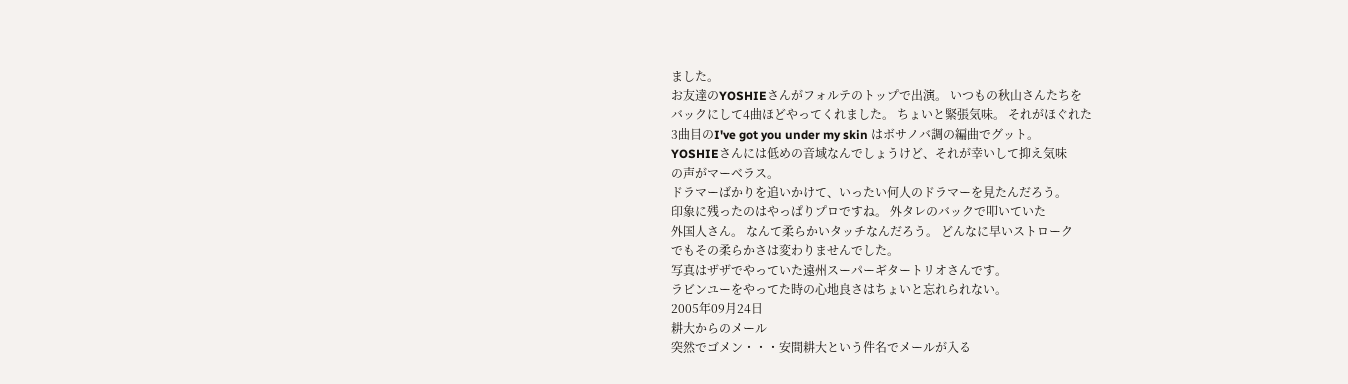ました。
お友達のYOSHIEさんがフォルテのトップで出演。 いつもの秋山さんたちを
バックにして4曲ほどやってくれました。 ちょいと緊張気味。 それがほぐれた
3曲目のI've got you under my skin はボサノバ調の編曲でグット。
YOSHIEさんには低めの音域なんでしょうけど、それが幸いして抑え気味
の声がマーベラス。
ドラマーばかりを追いかけて、いったい何人のドラマーを見たんだろう。
印象に残ったのはやっぱりプロですね。 外タレのバックで叩いていた
外国人さん。 なんて柔らかいタッチなんだろう。 どんなに早いストローク
でもその柔らかさは変わりませんでした。
写真はザザでやっていた遠州スーパーギタートリオさんです。
ラビンユーをやってた時の心地良さはちょいと忘れられない。
2005年09月24日
耕大からのメール
突然でゴメン・・・安間耕大という件名でメールが入る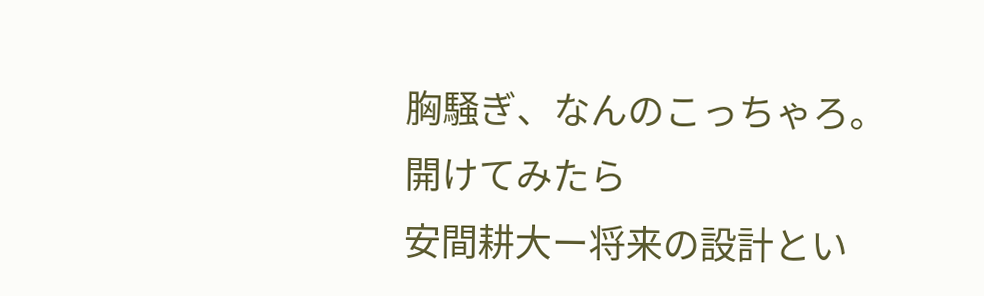胸騒ぎ、なんのこっちゃろ。
開けてみたら
安間耕大ー将来の設計とい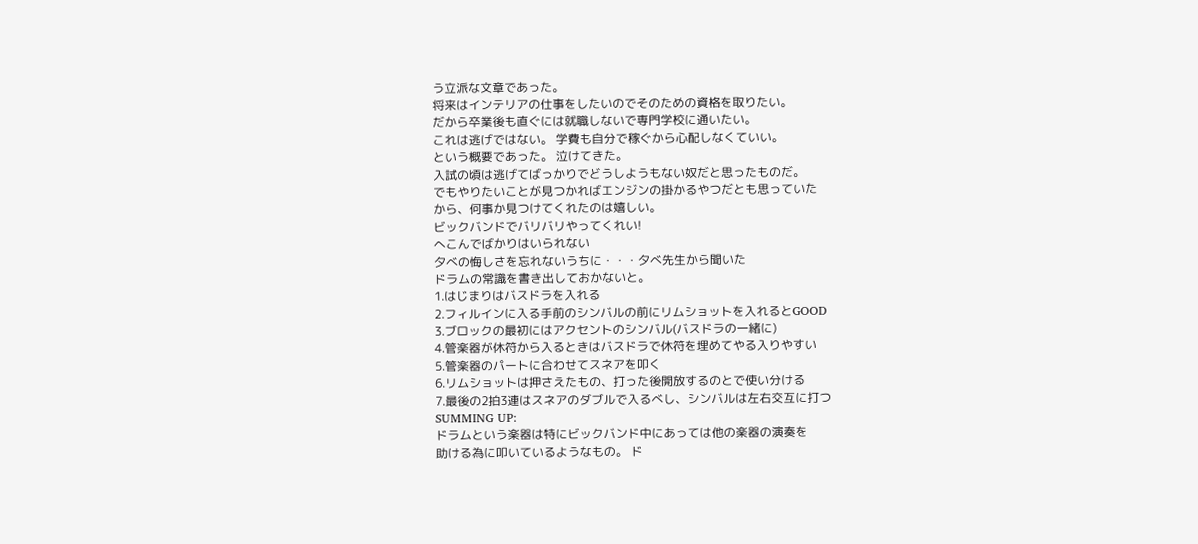う立派な文章であった。
将来はインテリアの仕事をしたいのでそのための資格を取りたい。
だから卒業後も直ぐには就職しないで専門学校に通いたい。
これは逃げではない。 学費も自分で稼ぐから心配しなくていい。
という概要であった。 泣けてきた。
入試の頃は逃げてばっかりでどうしようもない奴だと思ったものだ。
でもやりたいことが見つかればエンジンの掛かるやつだとも思っていた
から、何事か見つけてくれたのは嬉しい。
ビックバンドでバリバリやってくれい!
へこんでばかりはいられない
夕べの悔しさを忘れないうちに・・・夕べ先生から聞いた
ドラムの常識を書き出しておかないと。
1.はじまりはバスドラを入れる
2.フィルインに入る手前のシンバルの前にリムショットを入れるとGOOD
3.ブロックの最初にはアクセントのシンバル(バスドラの一緒に)
4.管楽器が休符から入るときはバスドラで休符を埋めてやる入りやすい
5.管楽器のパートに合わせてスネアを叩く
6.リムショットは押さえたもの、打った後開放するのとで使い分ける
7.最後の2拍3連はスネアのダブルで入るべし、シンバルは左右交互に打つ
SUMMING UP:
ドラムという楽器は特にビックバンド中にあっては他の楽器の演奏を
助ける為に叩いているようなもの。 ド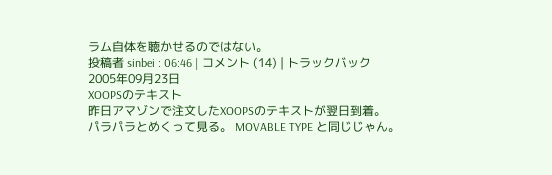ラム自体を聴かせるのではない。
投稿者 sinbei : 06:46 | コメント (14) | トラックバック
2005年09月23日
XOOPSのテキスト
昨日アマゾンで注文したXOOPSのテキストが翌日到着。
パラパラとめくって見る。 MOVABLE TYPE と同じじゃん。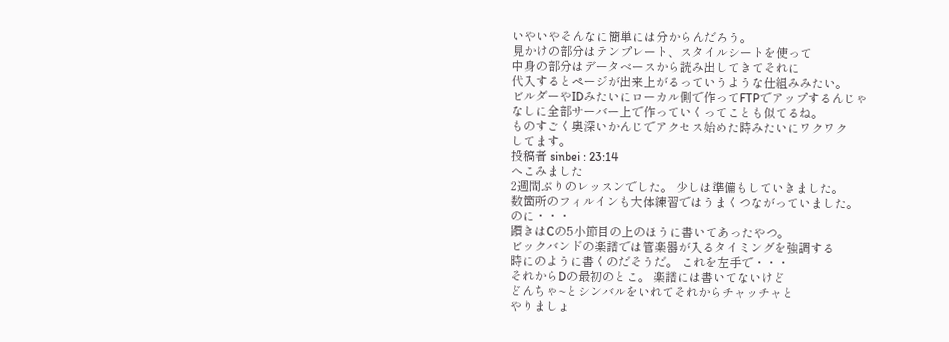いやいやそんなに簡単には分からんだろう。
見かけの部分はテンプレート、スタイルシートを使って
中身の部分はデータベースから読み出してきてそれに
代入するとページが出来上がるっていうような仕組みみたい。
ビルダーやIDみたいにローカル側で作ってFTPでアップするんじゃ
なしに全部サーバー上で作っていくってことも似てるね。
ものすごく奥深いかんじでアクセス始めた時みたいにワクワク
してます。
投稿者 sinbei : 23:14
へこみました
2週間ぶりのレッスンでした。 少しは準備もしていきました。
数箇所のフィルインも大体練習ではうまくつながっていました。
のに・・・
躓きはCの5小節目の上のほうに書いてあったやつ。
ビックバンドの楽譜では管楽器が入るタイミングを強調する
時にのように書くのだそうだ。 これを左手で・・・
それからDの最初のとこ。 楽譜には書いてないけど
どんちゃ~とシンバルをいれてそれからチャッチャと
やりましょ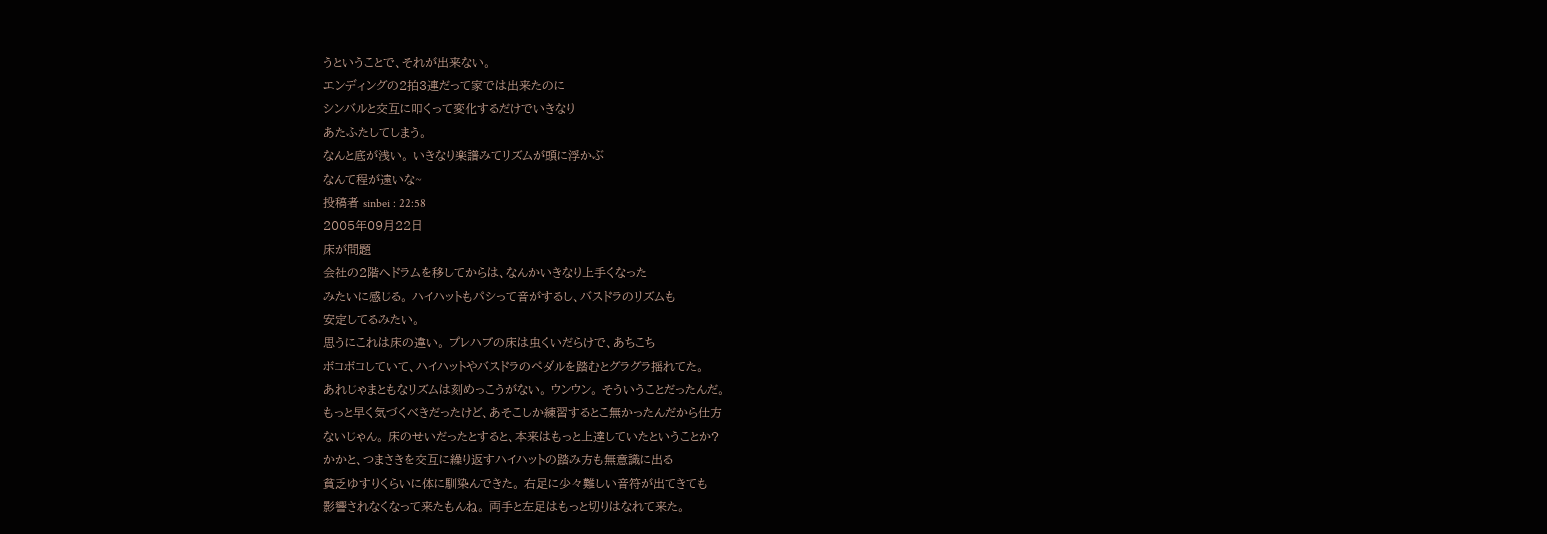うということで、それが出来ない。
エンディングの2拍3連だって家では出来たのに
シンバルと交互に叩くって変化するだけでいきなり
あたふたしてしまう。
なんと底が浅い。 いきなり楽譜みてリズムが頭に浮かぶ
なんて程が遠いな~
投稿者 sinbei : 22:58
2005年09月22日
床が問題
会社の2階へドラムを移してからは、なんかいきなり上手くなった
みたいに感じる。 ハイハットもパシって音がするし、バスドラのリズムも
安定してるみたい。
思うにこれは床の違い。 プレハブの床は虫くいだらけで、あちこち
ボコボコしていて、ハイハットやバスドラのペダルを踏むとグラグラ揺れてた。
あれじゃまともなリズムは刻めっこうがない。 ウンウン。 そういうことだったんだ。
もっと早く気づくべきだったけど、あそこしか練習するとこ無かったんだから仕方
ないじゃん。 床のせいだったとすると、本来はもっと上達していたということか?
かかと、つまさきを交互に繰り返すハイハットの踏み方も無意識に出る
貧乏ゆすりくらいに体に馴染んできた。 右足に少々難しい音符が出てきても
影響されなくなって来たもんね。 両手と左足はもっと切りはなれて来た。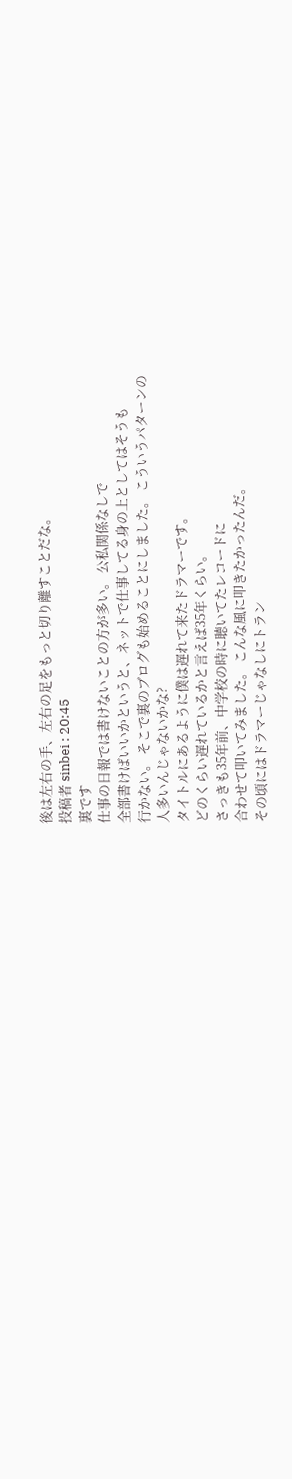後は左右の手、左右の足をもっと切り離すことだな。
投稿者 sinbei : 20:45
裏です
仕事の日報では書けないことの方が多い。 公私関係なしで
全部書けばいいかというと、ネットで仕事してる身の上としてはそうも
行かない。 そこで裏のブログも始めることにしました。 こういうパターンの
人多いんじゃないかな?
タイトルにあるように僕は遅れて来たドラマーです。
どのくらい遅れているかと言えば35年くらい。
さっきも35年前、中学校の時に聴いてたレコードに
合わせて叩いてみました。 こんな風に叩きたかったんだ。
その頃にはドラマーじゃなしにトラン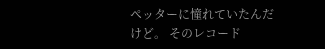ペッターに憧れていたんだ
けど。 そのレコード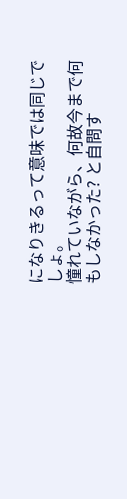になりきるって意味では同じでしょ。
憧れていながら、何故今まで何もしなかった? と自問す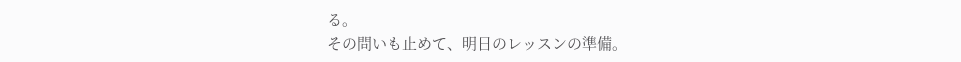る。
その問いも止めて、明日のレッスンの準備。